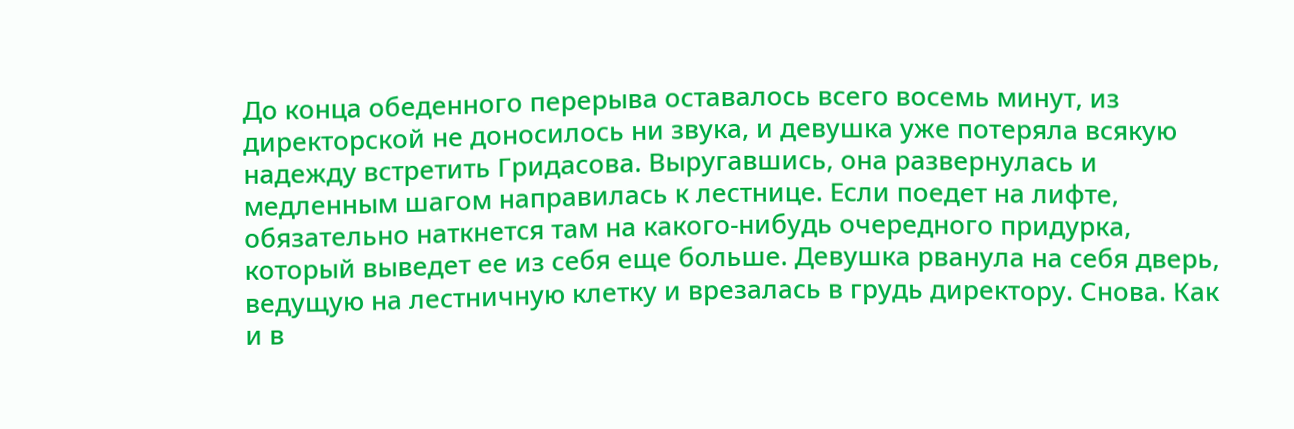До конца обеденного перерыва оставалось всего восемь минут, из директорской не доносилось ни звука, и девушка уже потеряла всякую надежду встретить Гридасова. Выругавшись, она развернулась и медленным шагом направилась к лестнице. Если поедет на лифте, обязательно наткнется там на какого-нибудь очередного придурка, который выведет ее из себя еще больше. Девушка рванула на себя дверь, ведущую на лестничную клетку и врезалась в грудь директору. Снова. Как и в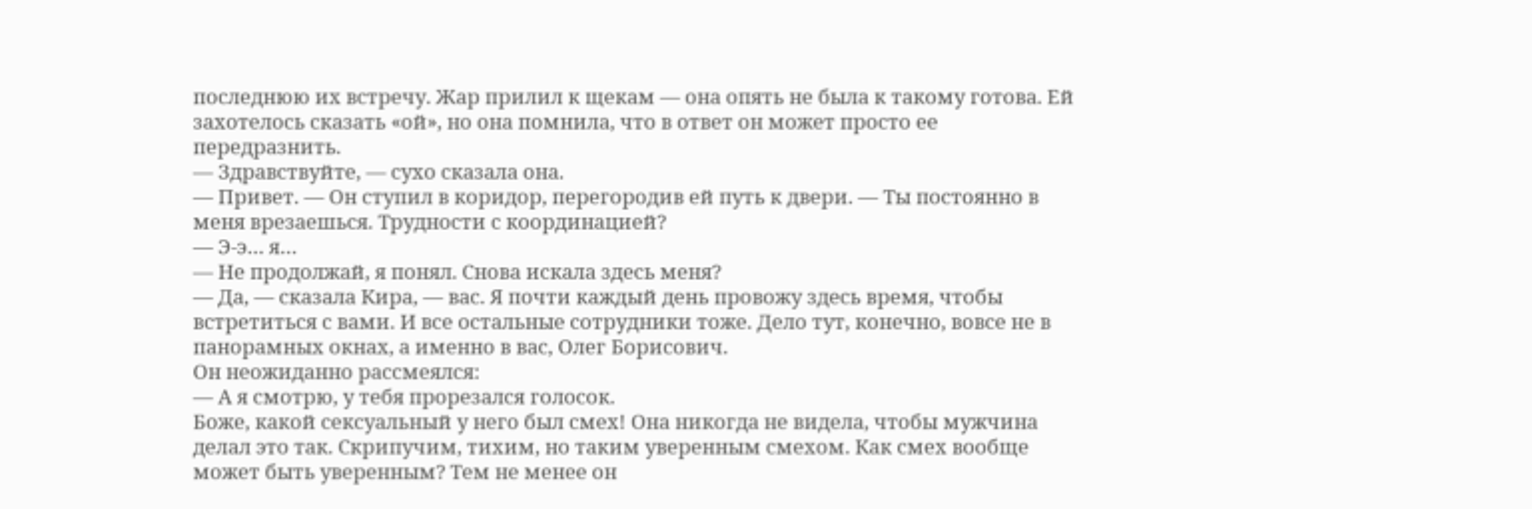последнюю их встречу. Жар прилил к щекам — она опять не была к такому готова. Ей захотелось сказать «ой», но она помнила, что в ответ он может просто ее передразнить.
— Здравствуйте, — сухо сказала она.
— Привет. — Он ступил в коридор, перегородив ей путь к двери. — Ты постоянно в меня врезаешься. Трудности с координацией?
— Э-э… я…
— Не продолжай, я понял. Снова искала здесь меня?
— Да, — сказала Кира, — вас. Я почти каждый день провожу здесь время, чтобы встретиться с вами. И все остальные сотрудники тоже. Дело тут, конечно, вовсе не в панорамных окнах, а именно в вас, Олег Борисович.
Он неожиданно рассмеялся:
— А я смотрю, у тебя прорезался голосок.
Боже, какой сексуальный у него был смех! Она никогда не видела, чтобы мужчина делал это так. Скрипучим, тихим, но таким уверенным смехом. Как смех вообще может быть уверенным? Тем не менее он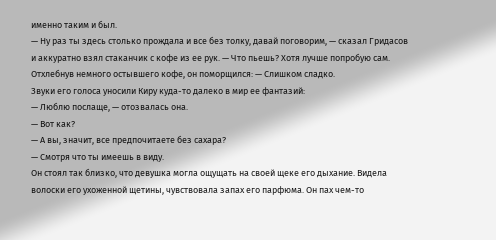именно таким и был.
— Ну раз ты здесь столько прождала и все без толку, давай поговорим, — сказал Гридасов и аккуратно взял стаканчик с кофе из ее рук. — Что пьешь? Хотя лучше попробую сам. Отхлебнув немного остывшего кофе, он поморщился: — Слишком сладко.
Звуки его голоса уносили Киру куда-то далеко в мир ее фантазий:
— Люблю послаще, — отозвалась она.
— Вот как?
— А вы, значит, все предпочитаете без сахара?
— Смотря что ты имеешь в виду.
Он стоял так близко, что девушка могла ощущать на своей щеке его дыхание. Видела волоски его ухоженной щетины, чувствовала запах его парфюма. Он пах чем-то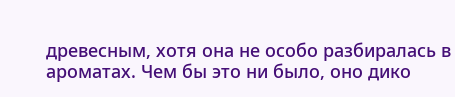древесным, хотя она не особо разбиралась в ароматах. Чем бы это ни было, оно дико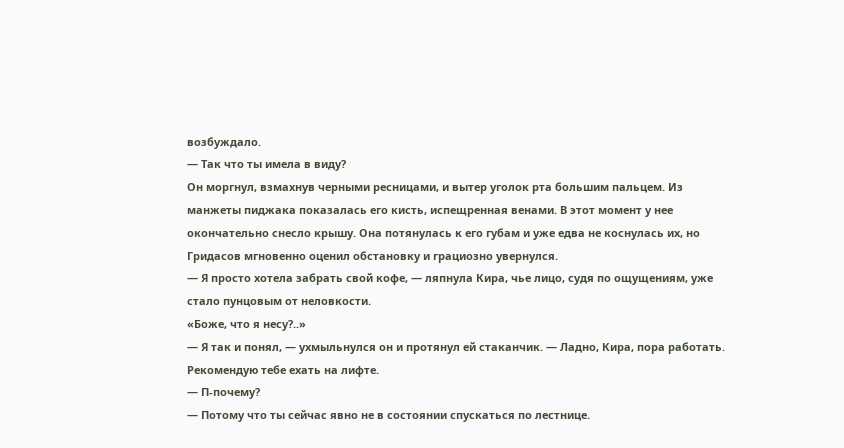возбуждало.
— Так что ты имела в виду?
Он моргнул, взмахнув черными ресницами, и вытер уголок рта большим пальцем. Из манжеты пиджака показалась его кисть, испещренная венами. В этот момент у нее окончательно снесло крышу. Она потянулась к его губам и уже едва не коснулась их, но Гридасов мгновенно оценил обстановку и грациозно увернулся.
— Я просто хотела забрать свой кофе, — ляпнула Кира, чье лицо, судя по ощущениям, уже стало пунцовым от неловкости.
«Боже, что я несу?..»
— Я так и понял, — ухмыльнулся он и протянул ей стаканчик. — Ладно, Кира, пора работать. Рекомендую тебе ехать на лифте.
— П-почему?
— Потому что ты сейчас явно не в состоянии спускаться по лестнице.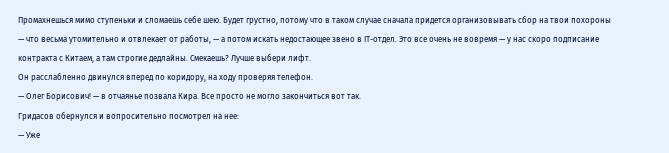Промахнешься мимо ступеньки и сломаешь себе шею. Будет грустно, потому что в таком случае сначала придется организовывать сбор на твои похороны — что весьма утомительно и отвлекает от работы, — а потом искать недостающее звено в IT-отдел. Это все очень не вовремя — у нас скоро подписание контракта с Китаем, а там строгие дедлайны. Смекаешь? Лучше выбери лифт.
Он расслабленно двинулся вперед по коридору, на ходу проверяя телефон.
— Олег Борисович! — в отчаянье позвала Кира. Все просто не могло закончиться вот так.
Гридасов обернулся и вопросительно посмотрел на нее:
— Уже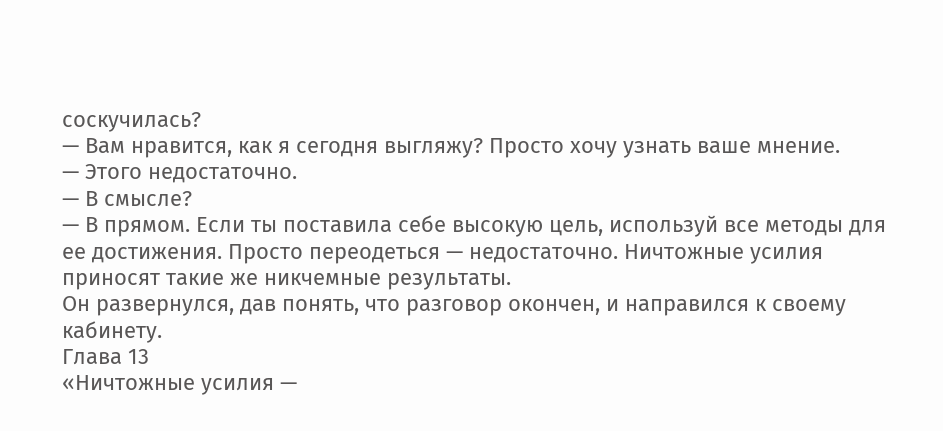соскучилась?
— Вам нравится, как я сегодня выгляжу? Просто хочу узнать ваше мнение.
— Этого недостаточно.
— В смысле?
— В прямом. Если ты поставила себе высокую цель, используй все методы для ее достижения. Просто переодеться — недостаточно. Ничтожные усилия приносят такие же никчемные результаты.
Он развернулся, дав понять, что разговор окончен, и направился к своему кабинету.
Глава 13
«Ничтожные усилия —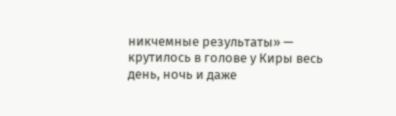никчемные результаты» — крутилось в голове у Киры весь день, ночь и даже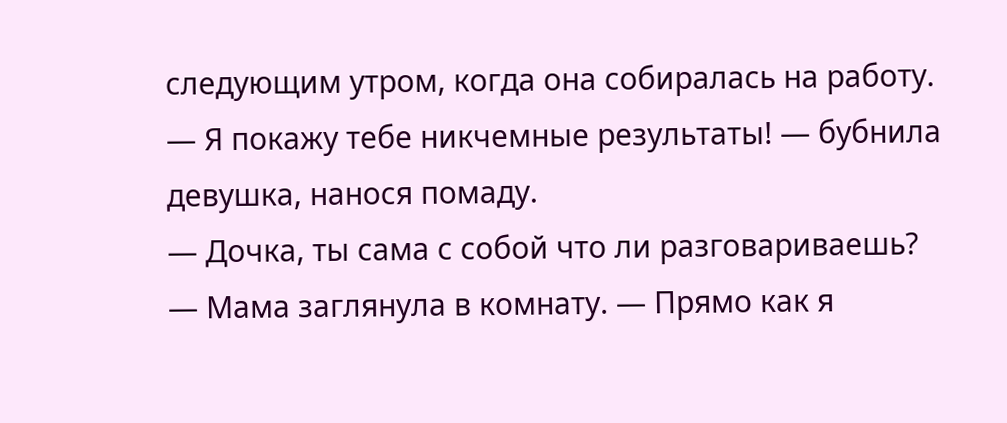следующим утром, когда она собиралась на работу.
— Я покажу тебе никчемные результаты! — бубнила девушка, нанося помаду.
— Дочка, ты сама с собой что ли разговариваешь? — Мама заглянула в комнату. — Прямо как я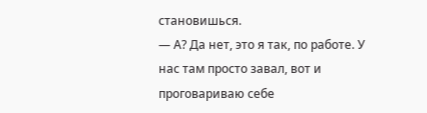становишься.
— А? Да нет, это я так, по работе. У нас там просто завал, вот и проговариваю себе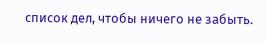список дел, чтобы ничего не забыть.